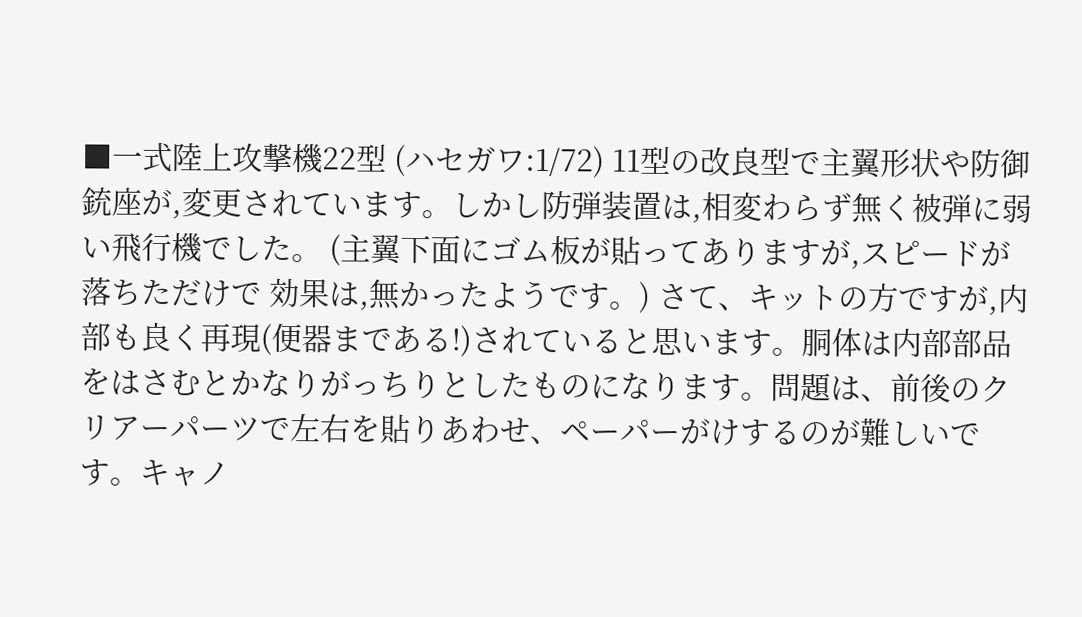■一式陸上攻撃機22型 (ハセガワ:1/72) 11型の改良型で主翼形状や防御銃座が,変更されています。しかし防弾装置は,相変わらず無く被弾に弱い飛行機でした。 (主翼下面にゴム板が貼ってありますが,スピードが落ちただけで 効果は,無かったようです。) さて、キットの方ですが,内部も良く再現(便器まである!)されていると思います。胴体は内部部品をはさむとかなりがっちりとしたものになります。問題は、前後のクリアーパーツで左右を貼りあわせ、ペーパーがけするのが難しいです。キャノ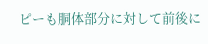ピーも胴体部分に対して前後に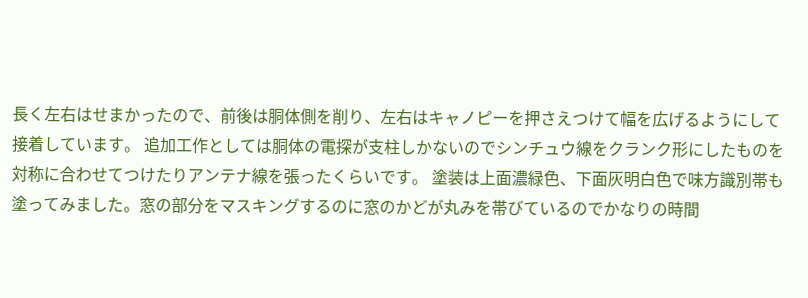長く左右はせまかったので、前後は胴体側を削り、左右はキャノピーを押さえつけて幅を広げるようにして接着しています。 追加工作としては胴体の電探が支柱しかないのでシンチュウ線をクランク形にしたものを対称に合わせてつけたりアンテナ線を張ったくらいです。 塗装は上面濃緑色、下面灰明白色で味方識別帯も塗ってみました。窓の部分をマスキングするのに窓のかどが丸みを帯びているのでかなりの時間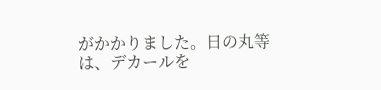がかかりました。日の丸等は、デカールを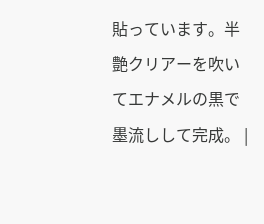貼っています。半艶クリアーを吹いてエナメルの黒で墨流しして完成。 |